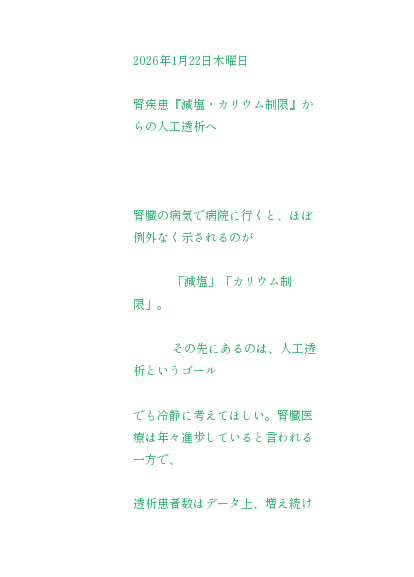2026年1月22日木曜日

腎疾患『減塩・カリウム制限』からの人工透析へ



腎臓の病気で病院に行くと、ほぼ例外なく示されるのが

             「減塩」「カリウム制限」。

             その先にあるのは、人工透析というゴール

でも冷静に考えてほしい。腎臓医療は年々進歩していると言われる一方で、

透析患者数はデータ上、増え続け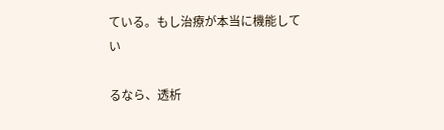ている。もし治療が本当に機能してい

るなら、透析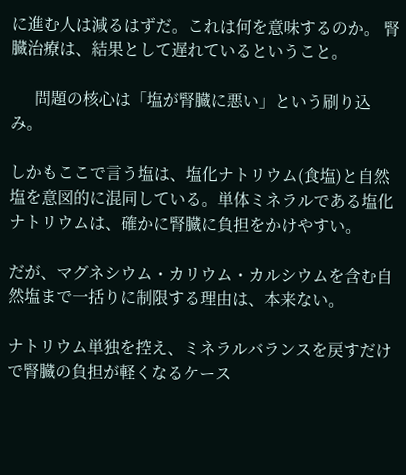に進む人は減るはずだ。これは何を意味するのか。 腎臓治療は、結果として遅れているということ。

      問題の核心は「塩が腎臓に悪い」という刷り込み。

しかもここで言う塩は、塩化ナトリウム(食塩)と自然塩を意図的に混同している。単体ミネラルである塩化ナトリウムは、確かに腎臓に負担をかけやすい。

だが、マグネシウム・カリウム・カルシウムを含む自然塩まで一括りに制限する理由は、本来ない。

ナトリウム単独を控え、ミネラルバランスを戻すだけで腎臓の負担が軽くなるケース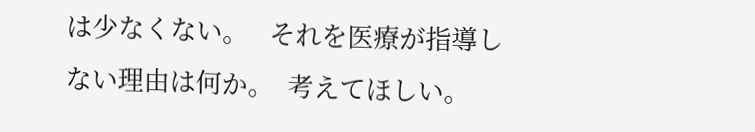は少なくない。   それを医療が指導しない理由は何か。  考えてほしい。